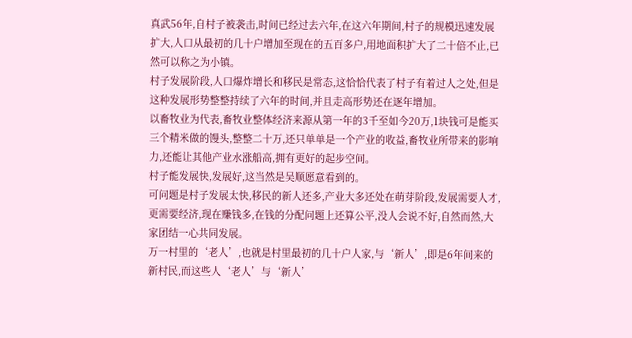真武56年,自村子被袭击,时间已经过去六年,在这六年期间,村子的规模迅速发展扩大,人口从最初的几十户增加至现在的五百多户,用地面积扩大了二十倍不止,已然可以称之为小镇。
村子发展阶段,人口爆炸增长和移民是常态,这恰恰代表了村子有着过人之处,但是这种发展形势整整持续了六年的时间,并且走高形势还在逐年增加。
以畜牧业为代表,畜牧业整体经济来源从第一年的3千至如今20万,1块钱可是能买三个精米做的馒头,整整二十万,还只单单是一个产业的收益,畜牧业所带来的影响力,还能让其他产业水涨船高,拥有更好的起步空间。
村子能发展快,发展好,这当然是吴顺愿意看到的。
可问题是村子发展太快,移民的新人还多,产业大多还处在萌芽阶段,发展需要人才,更需要经济,现在赚钱多,在钱的分配问题上还算公平,没人会说不好,自然而然,大家团结一心共同发展。
万一村里的‘老人’,也就是村里最初的几十户人家,与‘新人’,即是6年间来的新村民,而这些人‘老人’与‘新人’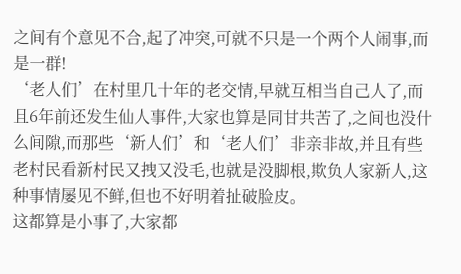之间有个意见不合,起了冲突,可就不只是一个两个人闹事,而是一群!
‘老人们’在村里几十年的老交情,早就互相当自己人了,而且6年前还发生仙人事件,大家也算是同甘共苦了,之间也没什么间隙,而那些‘新人们’和‘老人们’非亲非故,并且有些老村民看新村民又拽又没毛,也就是没脚根,欺负人家新人,这种事情屡见不鲜,但也不好明着扯破脸皮。
这都算是小事了,大家都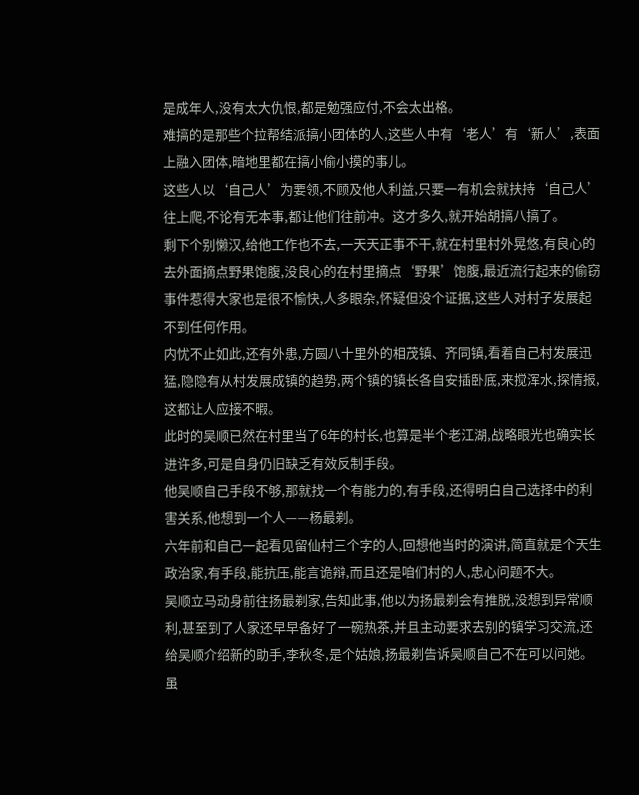是成年人,没有太大仇恨,都是勉强应付,不会太出格。
难搞的是那些个拉帮结派搞小团体的人,这些人中有‘老人’有‘新人’,表面上融入团体,暗地里都在搞小偷小摸的事儿。
这些人以‘自己人’为要领,不顾及他人利益,只要一有机会就扶持‘自己人’往上爬,不论有无本事,都让他们往前冲。这才多久,就开始胡搞八搞了。
剩下个别懒汉,给他工作也不去,一天天正事不干,就在村里村外晃悠,有良心的去外面摘点野果饱腹,没良心的在村里摘点‘野果’饱腹,最近流行起来的偷窃事件惹得大家也是很不愉快,人多眼杂,怀疑但没个证据,这些人对村子发展起不到任何作用。
内忧不止如此,还有外患,方圆八十里外的相茂镇、齐同镇,看着自己村发展迅猛,隐隐有从村发展成镇的趋势,两个镇的镇长各自安插卧底,来搅浑水,探情报,这都让人应接不暇。
此时的吴顺已然在村里当了6年的村长,也算是半个老江湖,战略眼光也确实长进许多,可是自身仍旧缺乏有效反制手段。
他吴顺自己手段不够,那就找一个有能力的,有手段,还得明白自己选择中的利害关系,他想到一个人——杨最剃。
六年前和自己一起看见留仙村三个字的人,回想他当时的演讲,简直就是个天生政治家,有手段,能抗压,能言诡辩,而且还是咱们村的人,忠心问题不大。
吴顺立马动身前往扬最剃家,告知此事,他以为扬最剃会有推脱,没想到异常顺利,甚至到了人家还早早备好了一碗热茶,并且主动要求去别的镇学习交流,还给吴顺介绍新的助手,李秋冬,是个姑娘,扬最剃告诉吴顺自己不在可以问她。
虽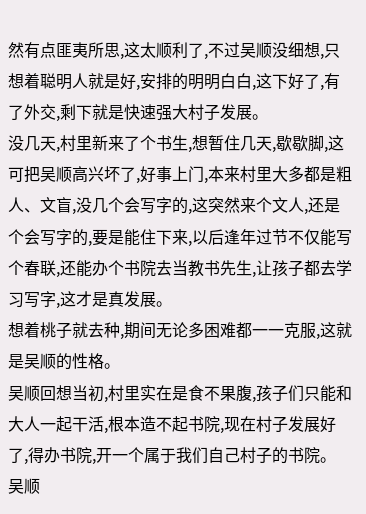然有点匪夷所思,这太顺利了,不过吴顺没细想,只想着聪明人就是好,安排的明明白白,这下好了,有了外交,剩下就是快速强大村子发展。
没几天,村里新来了个书生,想暂住几天,歇歇脚,这可把吴顺高兴坏了,好事上门,本来村里大多都是粗人、文盲,没几个会写字的,这突然来个文人,还是个会写字的,要是能住下来,以后逢年过节不仅能写个春联,还能办个书院去当教书先生,让孩子都去学习写字,这才是真发展。
想着桃子就去种,期间无论多困难都一一克服,这就是吴顺的性格。
吴顺回想当初,村里实在是食不果腹,孩子们只能和大人一起干活,根本造不起书院,现在村子发展好了,得办书院,开一个属于我们自己村子的书院。
吴顺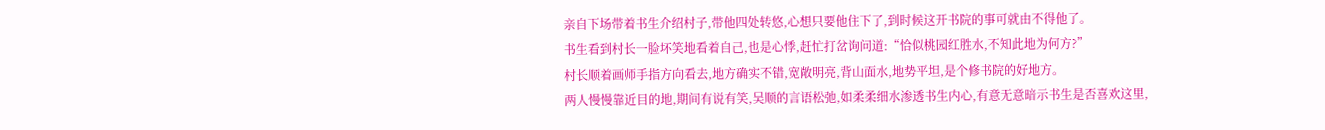亲自下场带着书生介绍村子,带他四处转悠,心想只要他住下了,到时候这开书院的事可就由不得他了。
书生看到村长一脸坏笑地看着自己,也是心悸,赶忙打岔询问道:“恰似桃园红胜水,不知此地为何方?”
村长顺着画师手指方向看去,地方确实不错,宽敞明亮,背山面水,地势平坦,是个修书院的好地方。
两人慢慢靠近目的地,期间有说有笑,吴顺的言语松弛,如柔柔细水渗透书生内心,有意无意暗示书生是否喜欢这里,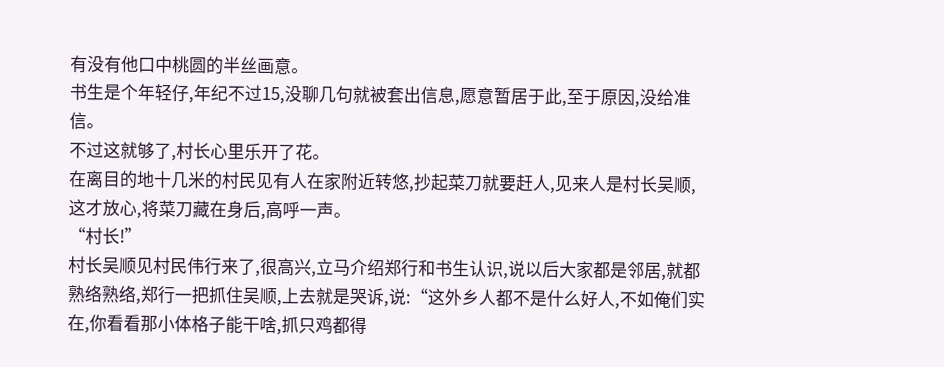有没有他口中桃圆的半丝画意。
书生是个年轻仔,年纪不过15,没聊几句就被套出信息,愿意暂居于此,至于原因,没给准信。
不过这就够了,村长心里乐开了花。
在离目的地十几米的村民见有人在家附近转悠,抄起菜刀就要赶人,见来人是村长吴顺,这才放心,将菜刀藏在身后,高呼一声。
“村长!”
村长吴顺见村民伟行来了,很高兴,立马介绍郑行和书生认识,说以后大家都是邻居,就都熟络熟络,郑行一把抓住吴顺,上去就是哭诉,说:“这外乡人都不是什么好人,不如俺们实在,你看看那小体格子能干啥,抓只鸡都得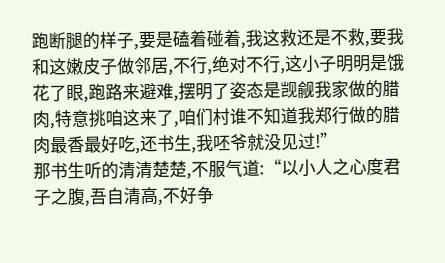跑断腿的样子,要是磕着碰着,我这救还是不救,要我和这嫩皮子做邻居,不行,绝对不行,这小子明明是饿花了眼,跑路来避难,摆明了姿态是觊觎我家做的腊肉,特意挑咱这来了,咱们村谁不知道我郑行做的腊肉最香最好吃,还书生,我呸爷就没见过!”
那书生听的清清楚楚,不服气道:“以小人之心度君子之腹,吾自清高,不好争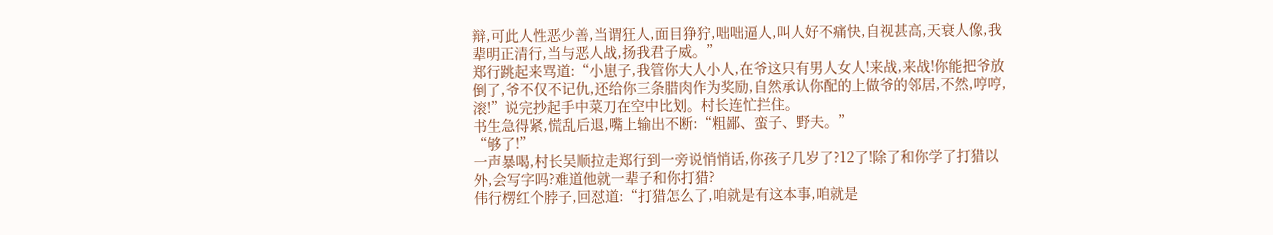辩,可此人性恶少善,当谓狂人,面目狰狞,咄咄逼人,叫人好不痛快,自视甚高,天衰人像,我辈明正清行,当与恶人战,扬我君子威。”
郑行跳起来骂道:“小崽子,我管你大人小人,在爷这只有男人女人!来战,来战!你能把爷放倒了,爷不仅不记仇,还给你三条腊肉作为奖励,自然承认你配的上做爷的邻居,不然,哼哼,滚!”说完抄起手中菜刀在空中比划。村长连忙拦住。
书生急得紧,慌乱后退,嘴上输出不断:“粗鄙、蛮子、野夫。”
“够了!”
一声暴喝,村长吴顺拉走郑行到一旁说悄悄话,你孩子几岁了?12了!除了和你学了打猎以外,会写字吗?难道他就一辈子和你打猎?
伟行楞红个脖子,回怼道:“打猎怎么了,咱就是有这本事,咱就是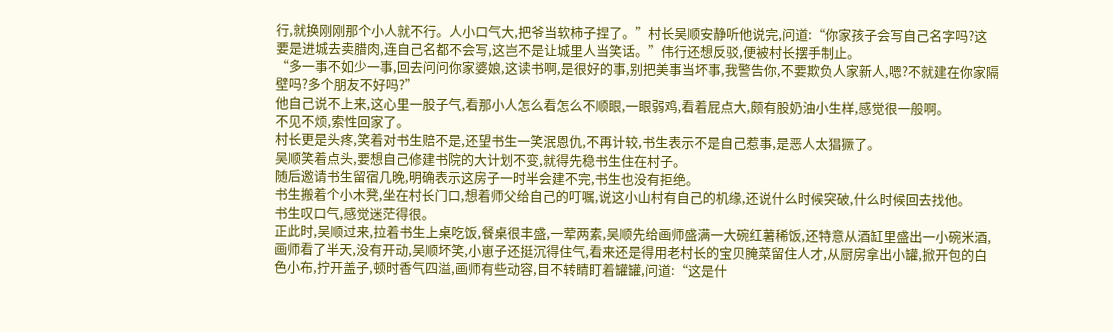行,就换刚刚那个小人就不行。人小口气大,把爷当软柿子捏了。”村长吴顺安静听他说完,问道:“你家孩子会写自己名字吗?这要是进城去卖腊肉,连自己名都不会写,这岂不是让城里人当笑话。”伟行还想反驳,便被村长摆手制止。
“多一事不如少一事,回去问问你家婆娘,这读书啊,是很好的事,别把美事当坏事,我警告你,不要欺负人家新人,嗯?不就建在你家隔壁吗?多个朋友不好吗?”
他自己说不上来,这心里一股子气,看那小人怎么看怎么不顺眼,一眼弱鸡,看着屁点大,颇有股奶油小生样,感觉很一般啊。
不见不烦,索性回家了。
村长更是头疼,笑着对书生赔不是,还望书生一笑泯恩仇,不再计较,书生表示不是自己惹事,是恶人太猖獗了。
吴顺笑着点头,要想自己修建书院的大计划不变,就得先稳书生住在村子。
随后邀请书生留宿几晚,明确表示这房子一时半会建不完,书生也没有拒绝。
书生搬着个小木凳,坐在村长门口,想着师父给自己的叮嘱,说这小山村有自己的机缘,还说什么时候突破,什么时候回去找他。
书生叹口气,感觉迷茫得很。
正此时,吴顺过来,拉着书生上桌吃饭,餐桌很丰盛,一荤两素,吴顺先给画师盛满一大碗红薯稀饭,还特意从酒缸里盛出一小碗米酒,画师看了半天,没有开动,吴顺坏笑,小崽子还挺沉得住气,看来还是得用老村长的宝贝腌菜留住人才,从厨房拿出小罐,掀开包的白色小布,拧开盖子,顿时香气四溢,画师有些动容,目不转睛盯着罐罐,问道:“这是什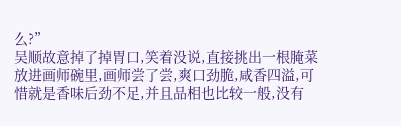么?”
吴顺故意掉了掉胃口,笑着没说,直接挑出一根腌菜放进画师碗里,画师尝了尝,爽口劲脆,咸香四溢,可惜就是香味后劲不足,并且品相也比较一般,没有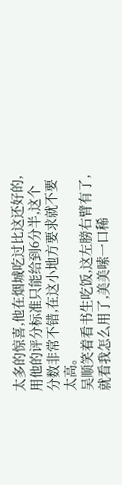太多的惊喜,他在烟城吃过比这还好的,用他的评分标准只能给到6分半,这个分数非常不错,在这小地方要求就不要太高。
吴顺笑着看书生吃饭,这左膀右臂有了,就看我怎么用了,美美嗦一口稀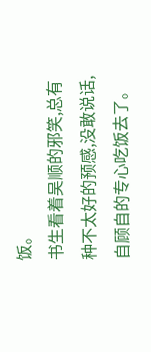饭。
书生看着吴顺的邪笑,总有种不太好的预感,没敢说话,自顾自的专心吃饭去了。